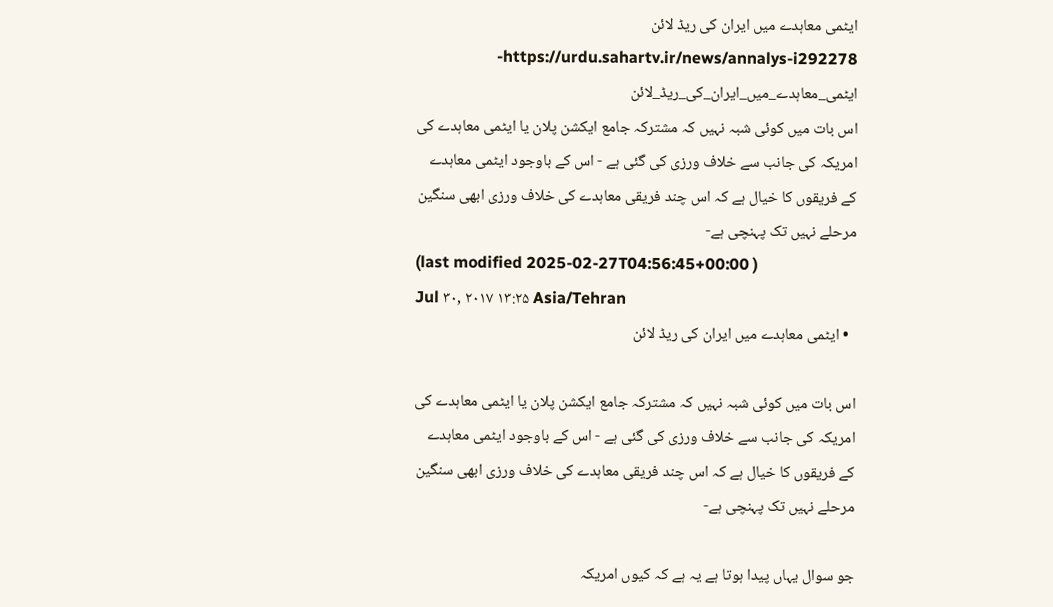ایٹمی معاہدے میں ایران کی ریڈ لائن
https://urdu.sahartv.ir/news/annalys-i292278-ایٹمی_معاہدے_میں_ایران_کی_ریڈ_لائن
اس بات میں کوئی شبہ نہیں کہ مشترکہ جامع ایکشن پلان یا ایٹمی معاہدے کی امریکہ کی جانب سے خلاف ورزی کی گئی ہے - اس کے باوجود ایٹمی معاہدے کے فریقوں کا خیال ہے کہ اس چند فریقی معاہدے کی خلاف ورزی ابھی سنگین مرحلے نہیں تک پہنچی ہے-
(last modified 2025-02-27T04:56:45+00:00 )
Jul ۳۰, ۲۰۱۷ ۱۳:۲۵ Asia/Tehran
  • ایٹمی معاہدے میں ایران کی ریڈ لائن

اس بات میں کوئی شبہ نہیں کہ مشترکہ جامع ایکشن پلان یا ایٹمی معاہدے کی امریکہ کی جانب سے خلاف ورزی کی گئی ہے - اس کے باوجود ایٹمی معاہدے کے فریقوں کا خیال ہے کہ اس چند فریقی معاہدے کی خلاف ورزی ابھی سنگین مرحلے نہیں تک پہنچی ہے-

جو سوال یہاں پیدا ہوتا ہے یہ ہے کہ کیوں امریکہ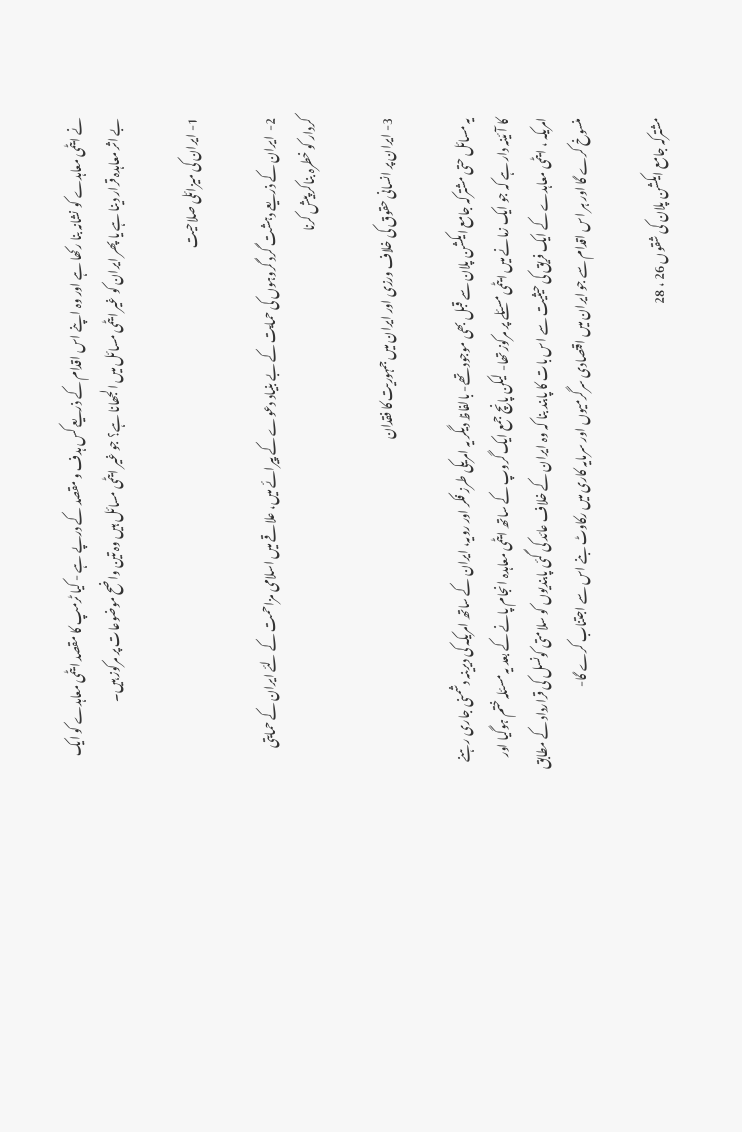نے ایٹمی معاہدے کو نشانہ بنا رکھا ہے اور وہ اپنے اس اقدام کے ذریعے کس ہدف و مقصد کے درپے ہے - کیا ٹرمپ کا مقصد ایٹمی معاہدے کو ایک بے اثر معاہدہ قرار دینا ہے یا پھر ایران کو غیر ایٹمی مسائل میں الجھانا ہے؟ جو غیر ایٹمی مسائل ہیں وہ تین واضح موضوعات پر مرکوز ہیں۔

1- ایران کی میزائلی صلاحیت

2-  ایران کے ذریعے دہشت گرد گروہوں کی حمایت کے بے بنیاد دعوے کے پیرائے میں، علاقے میں اسلامی مزاحمت کے لئے ایران کے حمایتی کردار کو خطرہ بناکر پیش کرنا

3- ایران پر انسانی حقوق کی خلاف ورزی اور ایران میں جمہوریت کا فقدان

یہ مسائل حتی مشترکہ جامع ایکشن پلان سے قبل بھی موجود تھے- بالفاظ دیگر یہ امریکی طرز فکر اور رویہ، ایران کے ساتھ امریکہ کی دیرینہ دشمنی جاری رہنے کا آئینہ دار ہے کہ جو ایک زمانے میں ایٹمی مسئلے پر مرکوز تھا- لیکن پانچ جمع ایک گروپ کے ساتھ ایٹمی معاہدہ انجام پانے کے بعد یہ مسئلہ ختم ہوگیا اور امریکہ ، ایٹمی معاہدے کے ایک فریق کی حیثیت سے اس بات کا پابند بنا کہ وہ ایران کے خلاف عائد کی گئی پابندیوں کو سلامتی کونسل کی قرارداد کے مطابق منسوخ کرے گا اور ہر اس اقدام سے جو ایران میں اقتصادی سرگرمیوں اور سرمایہ کاری میں رکاوٹ بنے اس سے اجتناب کرے گا-

مشترکہ جامع ایکشن پلان کی شقوں 26 ، 28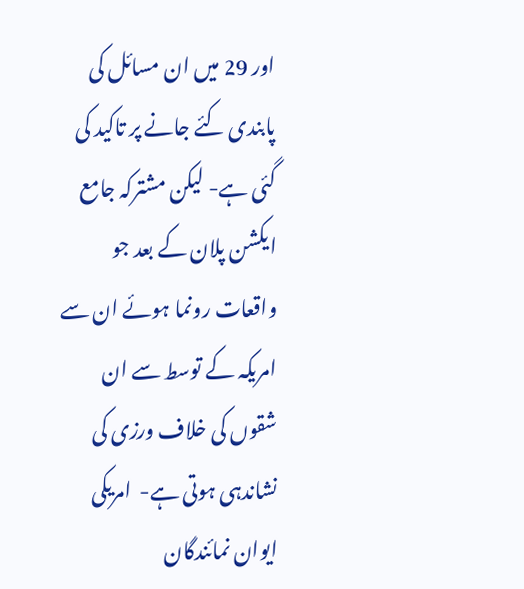اور 29 میں ان مسائل کی پابندی کئے جانے پر تاکید کی گئی ہے- لیکن مشترکہ جامع ایکشن پلان کے بعد جو واقعات رونما ہوئے ان سے امریکہ کے توسط سے ان شقوں کی خلاف ورزی کی نشاندہی ہوتی ہے-  امریکی ایوان نمائندگان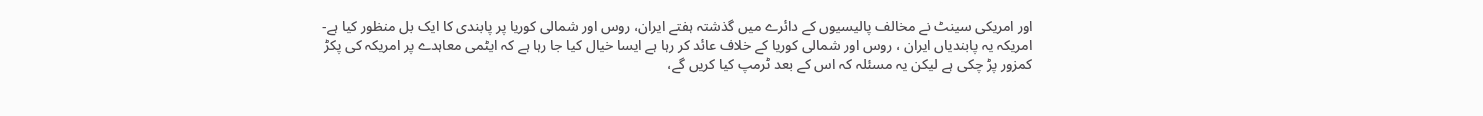اور امریکی سینٹ نے مخالف پالیسیوں کے دائرے میں گذشتہ ہفتے ایران، روس اور شمالی کوریا پر پابندی کا ایک بل منظور کیا ہے- امریکہ یہ پابندیاں ایران ، روس اور شمالی کوریا کے خلاف عائد کر رہا ہے ایسا خیال کیا جا رہا ہے کہ ایٹمی معاہدے پر امریکہ کی پکڑ کمزور پڑ چکی ہے لیکن یہ مسئلہ کہ اس کے بعد ٹرمپ کیا کریں گے،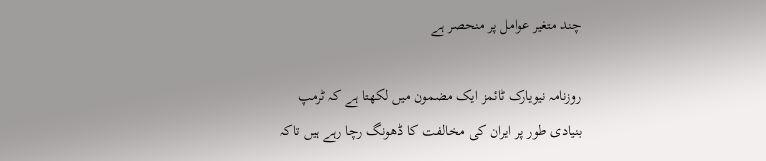چند متغیر عوامل پر منحصر ہے

روزنامہ نیویارک ٹائمز ایک مضمون میں لکھتا ہے کہ ٹرمپ  بنیادی طور پر ایران کی مخالفت کا ڈھونگ رچا رہے ہیں تاکہ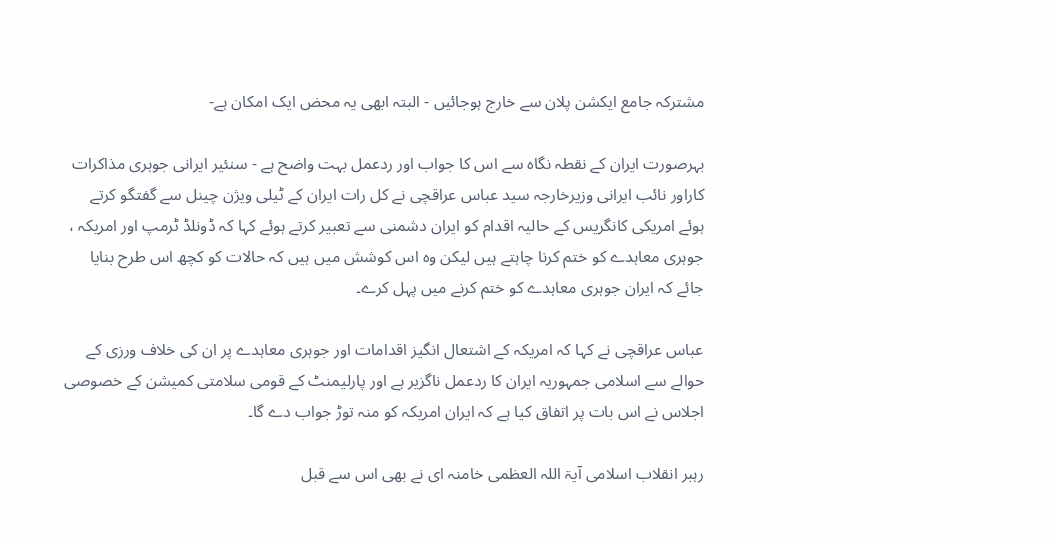مشترکہ جامع ایکشن پلان سے خارج ہوجائیں - البتہ ابھی یہ محض ایک امکان ہے-

بہرصورت ایران کے نقطہ نگاہ سے اس کا جواب اور ردعمل بہت واضح ہے - سنئیر ایرانی جوہری مذاکرات کاراور نائب ایرانی وزیرخارجہ سید عباس عراقچی نے کل رات ایران کے ٹیلی ویژن چینل سے گفتگو کرتے ہوئے امریکی کانگریس کے حالیہ اقدام کو ایران دشمنی سے تعبیر کرتے ہوئے کہا کہ ڈونلڈ ٹرمپ اور امریکہ ، جوہری معاہدے کو ختم کرنا چاہتے ہیں لیکن وہ اس کوشش میں ہیں کہ حالات کو کچھ اس طرح بنایا جائے کہ ایران جوہری معاہدے کو ختم کرنے میں پہل کرے۔

عباس عراقچی نے کہا کہ امریکہ کے اشتعال انگیز اقدامات اور جوہری معاہدے پر ان کی خلاف ورزی کے حوالے سے اسلامی جمہوریہ ایران کا ردعمل ناگزیر ہے اور پارلیمنٹ کے قومی سلامتی کمیشن کے خصوصی اجلاس نے اس بات پر اتفاق کیا ہے کہ ایران امریکہ کو منہ توڑ جواب دے گا۔

رہبر انقلاب اسلامی آیۃ اللہ العظمی خامنہ ای نے بھی اس سے قبل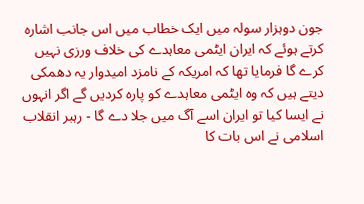جون دوہزار سولہ میں ایک خطاب میں اس جانب اشارہ کرتے ہوئے کہ ایران ایٹمی معاہدے کی خلاف ورزی نہیں کرے گا فرمایا تھا کہ امریکہ کے نامزد امیدوار یہ دھمکی دیتے ہیں کہ وہ ایٹمی معاہدے کو پارہ کردیں گے اگر انہوں نے ایسا کیا تو ایران اسے آگ میں جلا دے گا - رہبر انقلاب اسلامی نے اس بات کا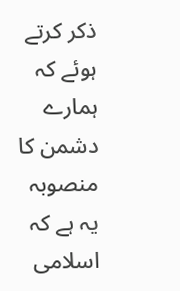ذکر کرتے ہوئے کہ ہمارے دشمن کا منصوبہ یہ ہے کہ اسلامی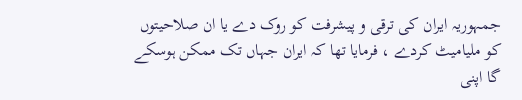جمہوریہ ایران کی ترقی و پیشرفت کو روک دے یا ان صلاحیتوں کو ملیامیٹ کردے ، فرمایا تھا کہ ایران جہاں تک ممکن ہوسکے گا اپنی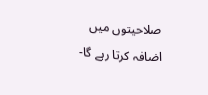صلاحیتوں میں اضافہ کرتا رہے گا-